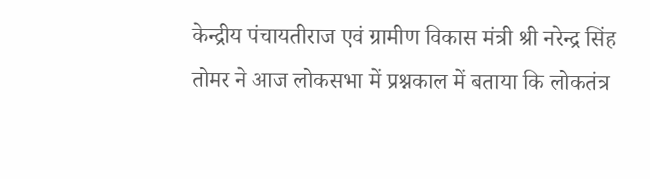केन्द्रीय पंचायतीराज एवं ग्रामीण विकास मंत्री श्री नरेन्द्र सिंह तोमर ने आज लोकसभा में प्रश्नकाल में बताया कि लोकतंत्र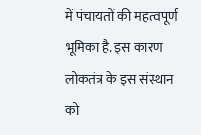में पंचायतों की महत्वपूर्ण भूमिका है. इस कारण लोकतंत्र के इस संस्थान को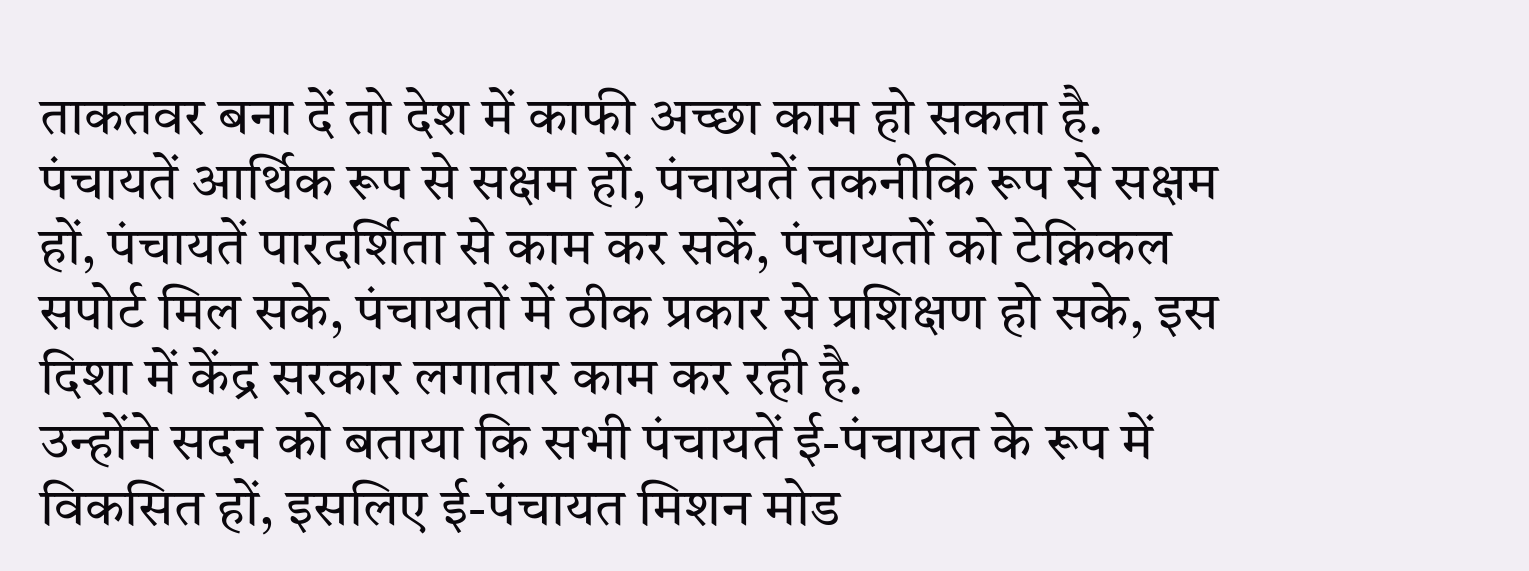ताकतवर बना दें तो देश में काफी अच्छा काम हो सकता है. पंचायतें आर्थिक रूप से सक्षम हों, पंचायतें तकनीकि रूप से सक्षम हों, पंचायतें पारदर्शिता से काम कर सकें, पंचायतों को टेक्निकल सपोर्ट मिल सके, पंचायतों में ठीक प्रकार से प्रशिक्षण हो सके, इस दिशा में केंद्र सरकार लगातार काम कर रही है.
उन्होंने सदन को बताया कि सभी पंचायतें ई-पंचायत के रूप में विकसित हों, इसलिए ई-पंचायत मिशन मोड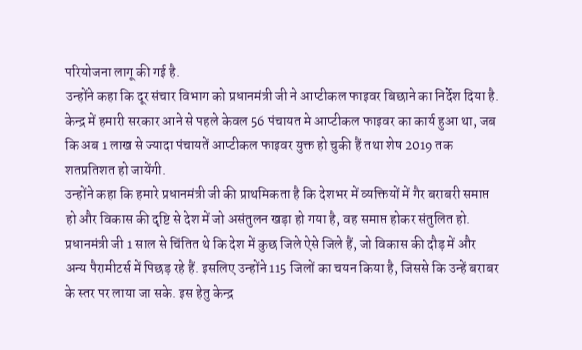परियोजना लागू की गई है.
उन्होंने कहा कि दूर संचार विभाग को प्रधानमंत्री जी ने आप्टीकल फाइवर बिछाने का निर्देश दिया है. केन्द्र में हमारी सरकार आने से पहले केवल 56 पंचायत मे आप्टीकल फाइवर का कार्य हुआ था, जब कि अब 1 लाख से ज्यादा पंचायतें आप्टीकल फाइवर युक्त हो चुकी हैं तथा शेष 2019 तक शतप्रतिशत हो जायेंगी.
उन्होंने कहा कि हमारे प्रधानमंत्री जी की प्राथमिकता है कि देशभर में व्यक्तियों में गैर बराबरी समाप्त हो और विकास की दृष्टि से देश में जो असंतुलन खड़ा हो गया है, वह समाप्त होकर संतुलित हो. प्रधानमंत्री जी 1 साल से चिंतित थे कि देश में कुछ जिले ऐसे जिले हैं, जो विकास की दौड़ में और अन्य पैरामीटर्स में पिछड़ रहे हैं. इसलिए उन्होंने 115 जिलों का चयन किया है, जिससे कि उन्हें बराबर के स्तर पर लाया जा सके. इस हेतु केन्द्र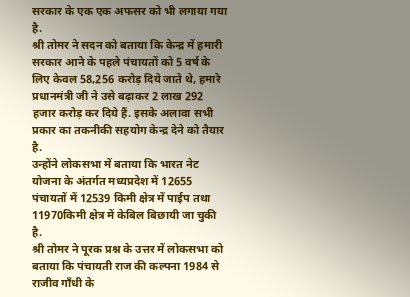सरकार के एक एक अफसर को भी लगाया गया है.
श्री तोमर ने सदन को बताया कि केन्द्र में हमारी सरकार आने के पहले पंचायतों को 5 वर्ष के लिए केवल 58,256 करोड़ दिये जाते थे, हमारे प्रधानमंत्री जी ने उसे बढ़ाकर 2 लाख 292 हजार करोड़ कर दिये हैं. इसके अलावा सभी प्रकार का तकनीकी सहयोग केन्द्र देने को तैयार है.
उन्होंने लोकसभा में बताया कि भारत नेट योजना के अंतर्गत मध्यप्रदेश में 12655 पंचायतों में 12539 किमी क्षेत्र में पाईप तथा 11970किमी क्षेत्र में केबिल बिछायी जा चुकी है.
श्री तोमर ने पूरक प्रश्न के उत्तर में लोकसभा को बताया कि पंचायती राज की कल्पना 1984 से राजीव गाँधी के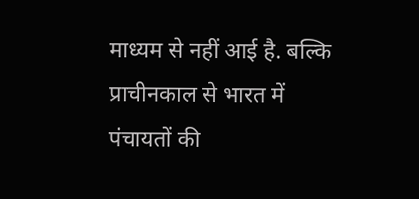माध्यम से नहीं आई है. बल्कि प्राचीनकाल से भारत में पंचायतों की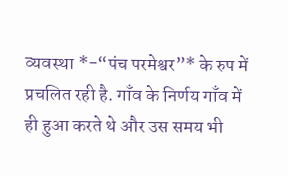व्यवस्था *-“पंच परमेश्वर”* के रुप में प्रचलित रही है. गाँव के निर्णय गाँव में ही हुआ करते थे और उस समय भी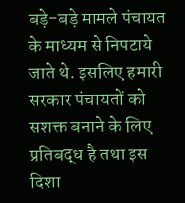बड़े-बड़े मामले पंचायत के माध्यम से निपटाये जाते थे. इसलिए हमारी सरकार पंचायतों को सशक्त बनाने के लिए प्रतिबद्ध है तथा इस दिशा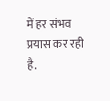में हर संभव प्रयास कर रही है.